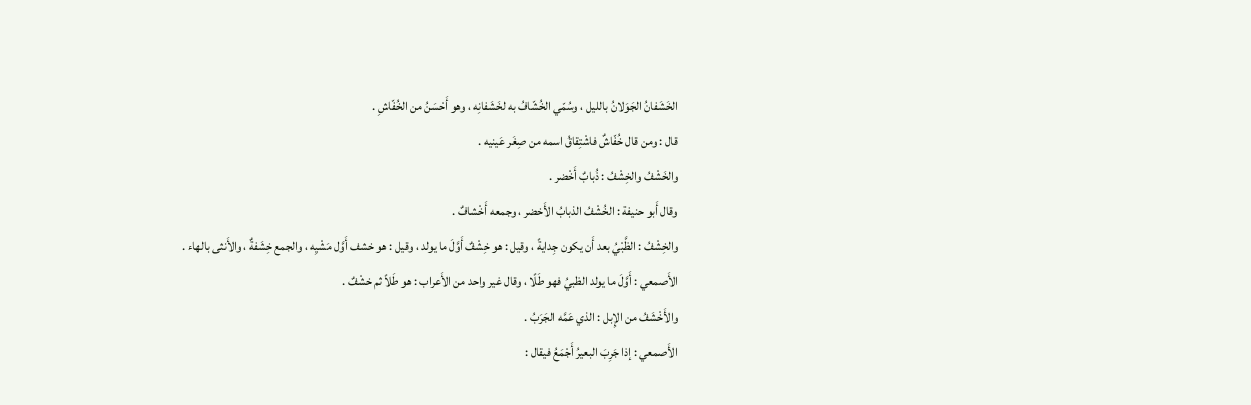الخَشَفانُ الجَوَلانُ بالليل ، وسُمّي الخُشّافُ به لخَشَفانِه ، وهو أَحْسَنُ من الخُفّاشِ .
قال : ومن قال خُفّاشٌ فاشْتِقاقُ اسمه من صِغَر عَينيه .
والخَشْفُ والخِشْفُ : ذُبابٌ أَخْضر .
وقال أَبو حنيفة : الخُشْفُ الذبابُ الأَخضر ، وجمعه أَخْشافٌ .
والخِشْفُ : الظَّبْيُ بعد أَن يكون جِدايةً ، وقيل : هو خِشْفٌ أَوَّلَ ما يولد ، وقيل : هو خشف أَوَّل مَشْيِه ، والجمع خِشَفةٌ ، والأَنثى بالهاء .
الأَصمعي : أَوَّلَ ما يولد الظبيُ فهو طَلًا ، وقال غير واحد من الأَعراب : هو طَلاً ثم خشْفٌ .
والأَخْشَفُ من الإِبل : الذي عَمَّه الجَرَبُ .
الأَصمعي : إذا جَرِبَ البعيرُ أَجْمَعُ فيقال :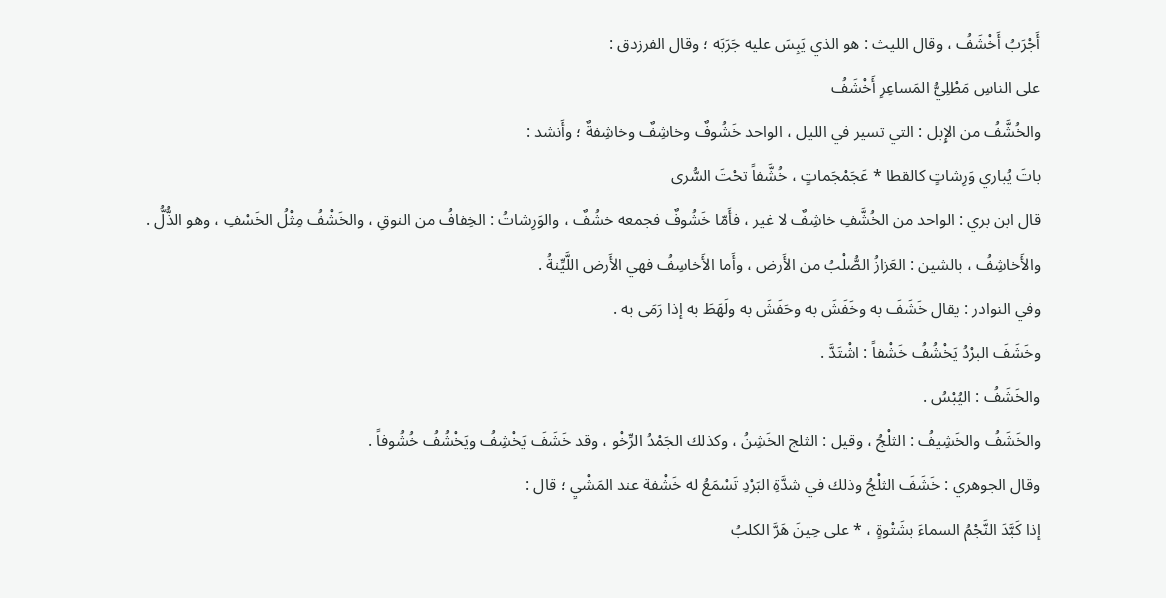أَجْرَبُ أَخْشَفُ ، وقال الليث : هو الذي يَبِسَ عليه جَرَبَه ؛ وقال الفرزدق :
على الناسِ مَطْلِيُّ المَساعِرِ أَخْشَفُ
والخُشَّفُ من الإِبل : التي تسير في الليل ، الواحد خَشُوفٌ وخاشِفٌ وخاشِفةٌ ؛ وأَنشد :
باتَ يُباري وَرِشاتٍ كالقطا * عَجَمْجَماتٍ ، خُشَّفاً تحْتَ السُّرى
قال ابن بري : الواحد من الخُشَّفِ خاشِفٌ لا غير ، فأَمّا خَشُوفٌ فجمعه خشُفٌ ، والوَرِشاتُ : الخِفافُ من النوقِ ، والخَشْفُ مِثْلُ الخَسْفِ ، وهو الذُّلُّ .
والأَخاشِفُ ، بالشين : العَزازُ الصُّلْبُ من الأَرض ، وأَما الأَخاسِفُ فهي الأَرض اللَّيِّنةُ .
وفي النوادر : يقال خَشَفَ به وخَفَشَ به وحَفَشَ به ولَهَطَ به إذا رَمَى به .
وخَشَفَ البرْدُ يَخْشُفُ خَشْفاً : اشْتَدَّ .
والخَشَفُ : اليُبْسُ .
والخَشَفُ والخَشِيفُ : الثلْجُ ، وقيل : الثلج الخَشِنُ ، وكذلك الجَمْدُ الرِّخْو ، وقد خَشَفَ يَخْشِفُ ويَخْشُفُ خُشُوفاً .
وقال الجوهري : خَشَفَ الثلْجُ وذلك في شدَّةِ البَرْدِ تَسْمَعُ له خَشْفة عند المَشْيِ ؛ قال :
إذا كَبَّدَ النَّجْمُ السماءَ بشَتْوةٍ ، * على حِينَ هَرَّ الكلبُ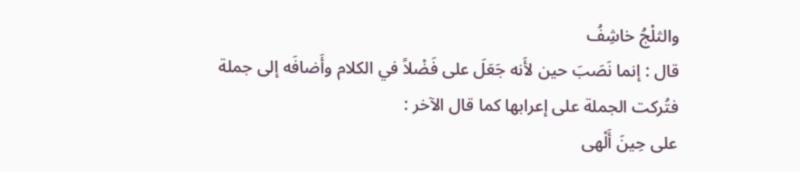والثلْجُ خاشِفُ
قال : إنما نَصَبَ حين لأَنه جَعَلَ على فَضْلاً في الكلام وأَضافَه إلى جملة فتُركت الجملة على إعرابها كما قال الآخر :
على حِينَ أَلْهى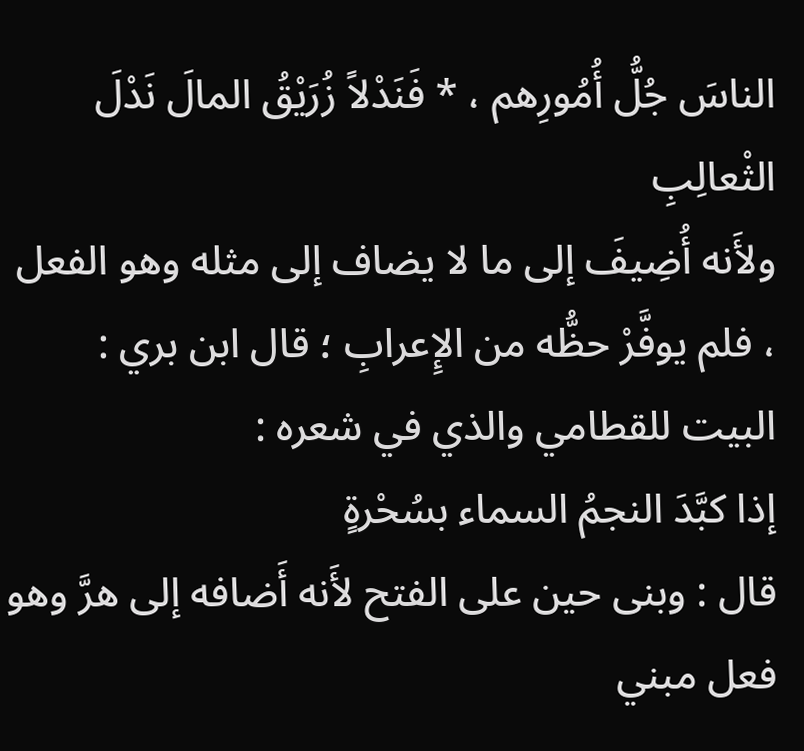الناسَ جُلُّ أُمُورِهم ، * فَنَدْلاً زُرَيْقُ المالَ نَدْلَ الثْعالِبِ
ولأَنه أُضِيفَ إلى ما لا يضاف إلى مثله وهو الفعل ، فلم يوفَّرْ حظُّه من الإِعرابِ ؛ قال ابن بري : البيت للقطامي والذي في شعره :
إذا كبَّدَ النجمُ السماء بسُحْرةٍ
قال : وبنى حين على الفتح لأَنه أَضافه إلى هرَّ وهو فعل مبني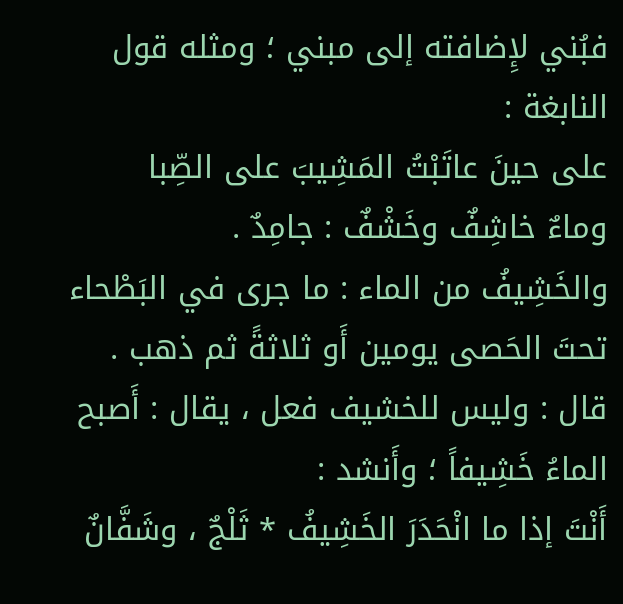فبُني لإِضافته إلى مبني ؛ ومثله قول النابغة :
على حينَ عاتَبْتُ المَشِيبَ على الصِّبا
وماءٌ خاشِفٌ وخَشْفٌ : جامِدٌ .
والخَشِيفُ من الماء : ما جرى في البَطْحاء تحتَ الحَصى يومين أَو ثلاثةً ثم ذهب .
قال : وليس للخشيف فعل ، يقال : أَصبح الماءُ خَشِيفاً ؛ وأَنشد :
أَنْتَ إذا ما انْحَدَرَ الخَشِيفُ * ثَلْجٌ ، وشَفَّانٌ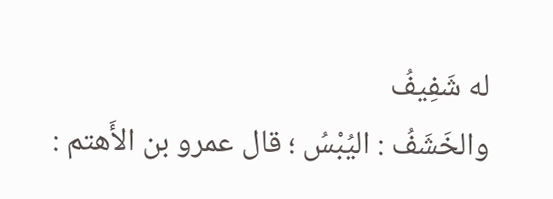له شَفِيفُ
والخَشَفُ : اليُبْسُ ؛ قال عمرو بن الأَهتم :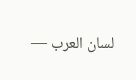لسان العرب —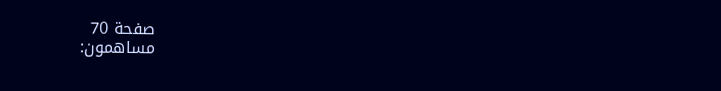صفحة 70
مساهمون: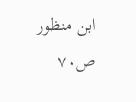ابن منظور
ص٧٠